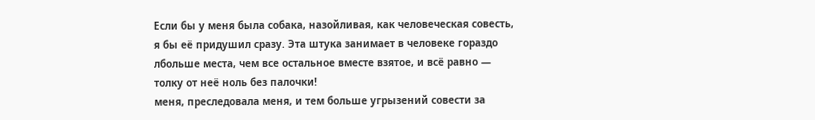Если бы у меня была собака, назойливая, как человеческая совесть, я бы её придушил сразу. Эта штука занимает в человеке гораздо лбольше места, чем все остальное вместе взятое, и всё равно — толку от неё ноль без палочки!
меня, преследовала меня, и тем больше угрызений совести за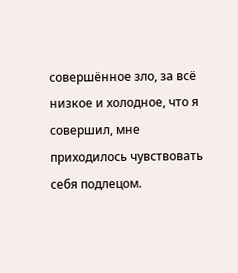совершённое зло, за всё низкое и холодное, что я совершил, мне приходилось чувствовать себя подлецом.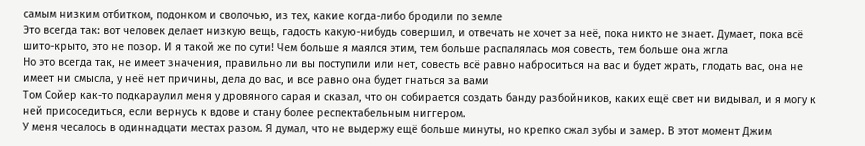самым низким отбитком, подонком и сволочью, из тех, какие когда-либо бродили по земле
Это всегда так: вот человек делает низкую вещь, гадость какую-нибудь совершил, и отвечать не хочет за неё, пока никто не знает. Думает, пока всё шито-крыто, это не позор. И я такой же по сути! Чем больше я маялся этим, тем больше распалялась моя совесть, тем больше она жгла
Но это всегда так, не имеет значения, правильно ли вы поступили или нет, совесть всё равно наброситься на вас и будет жрать, глодать вас, она не имеет ни смысла, у неё нет причины, дела до вас, и все равно она будет гнаться за вами
Том Сойер как-то подкараулил меня у дровяного сарая и сказал, что он собирается создать банду разбойников, каких ещё свет ни видывал, и я могу к ней присоседиться, если вернусь к вдове и стану более респектабельным ниггером.
У меня чесалось в одиннадцати местах разом. Я думал, что не выдержу ещё больше минуты, но крепко сжал зубы и замер. В этот момент Джим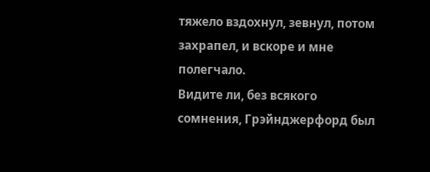тяжело вздохнул, зевнул, потом захрапел, и вскоре и мне полегчало.
Видите ли, без всякого сомнения, Грэйнджерфорд был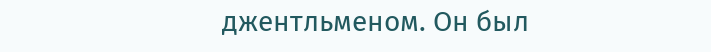джентльменом. Он был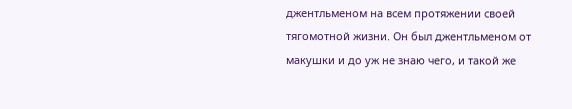джентльменом на всем протяжении своей тягомотной жизни. Он был джентльменом от макушки и до уж не знаю чего, и такой же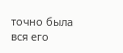точно была вся его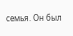семья. Он был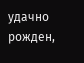удачно рожден,